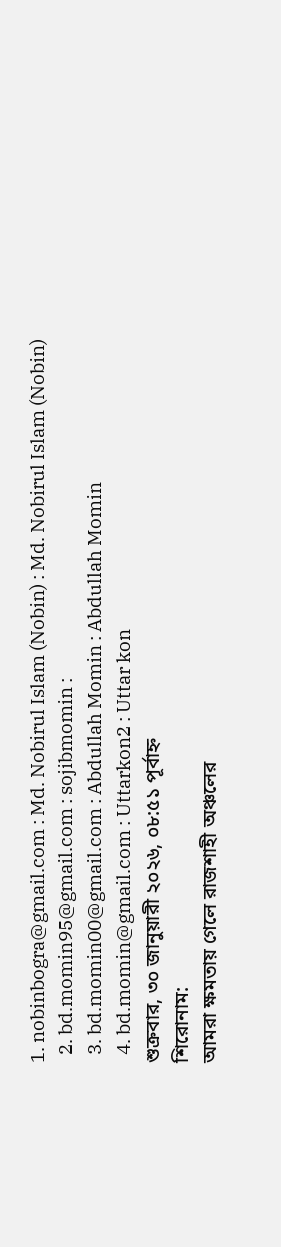1. nobinbogra@gmail.com : Md. Nobirul Islam (Nobin) : Md. Nobirul Islam (Nobin)
  2. bd.momin95@gmail.com : sojibmomin :
  3. bd.momin00@gmail.com : Abdullah Momin : Abdullah Momin
  4. bd.momin@gmail.com : Uttarkon2 : Uttar kon
শুক্রবার, ৩০ জানুয়ারী ২০২৬, ০৮:৫১ পূর্বাহ্ন
শিরোনাম:
আমরা ক্ষমতায় গেলে রাজশাহী অঞ্চলের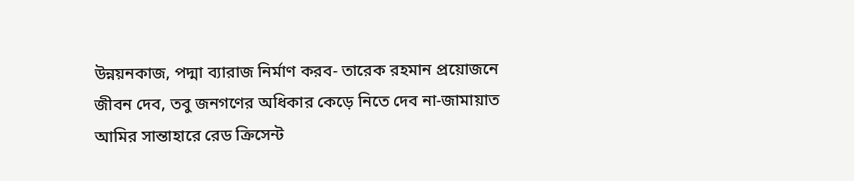উন্নয়নকাজ, পদ্মা ব্যারাজ নির্মাণ করব- তারেক রহমান প্রয়োজনে জীবন দেব, তবু জনগণের অধিকার কেড়ে নিতে দেব না-জামায়াত আমির সান্তাহারে রেড ক্রিসেন্ট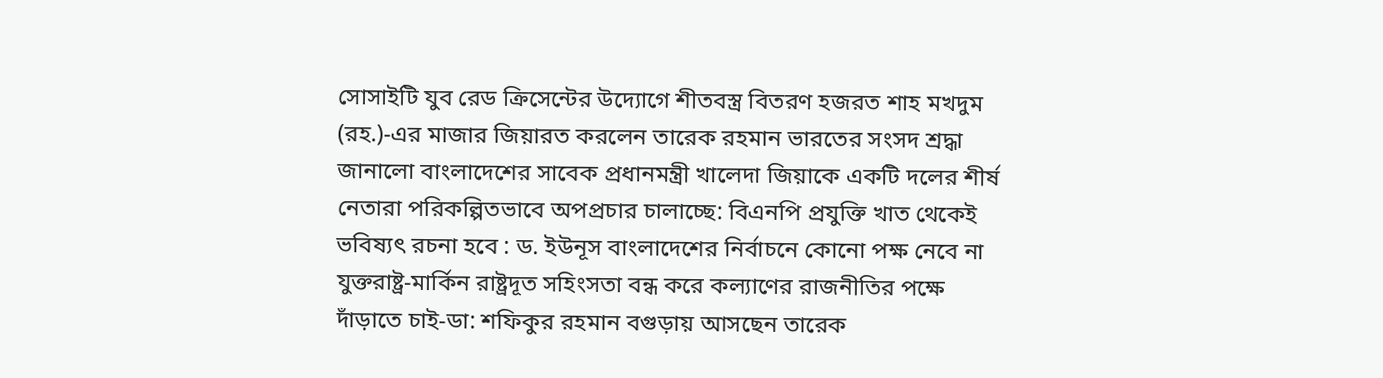সোসাইটি যুব রেড ক্রিসেন্টের উদ্যোগে শীতবস্ত্র বিতরণ হজরত শাহ মখদুম (রহ.)-এর মাজার জিয়ারত করলেন তারেক রহমান ভারতের সংসদ শ্রদ্ধা জানালো বাংলাদেশের সাবেক প্রধানমন্ত্রী খালেদা জিয়াকে একটি দলের শীর্ষ নেতারা পরিকল্পিতভাবে অপপ্রচার চালাচ্ছে: বিএনপি প্রযুক্তি খাত থেকেই ভবিষ্যৎ রচনা হবে : ড. ইউনূস বাংলাদেশের নির্বাচনে কোনো পক্ষ নেবে না যুক্তরাষ্ট্র-মার্কিন রাষ্ট্রদূত সহিংসতা বন্ধ করে কল্যাণের রাজনীতির পক্ষে দাঁড়াতে চাই-ডা: শফিকুর রহমান বগুড়ায় আসছেন তারেক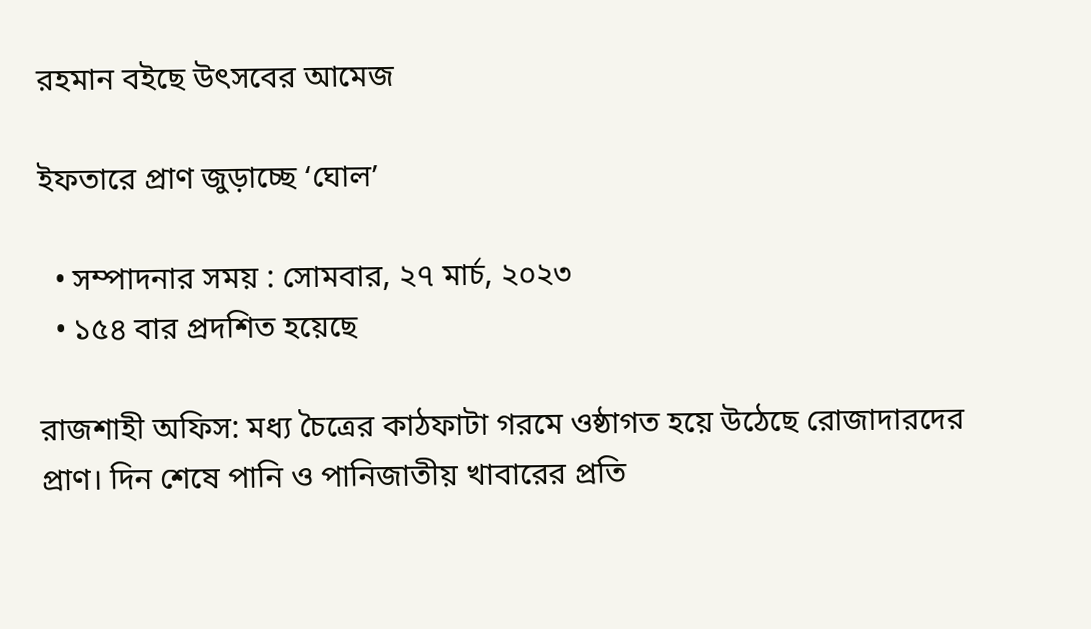রহমান বইছে উৎসবের আমেজ

ইফতারে প্রাণ জুড়াচ্ছে ‘ঘোল’

  • সম্পাদনার সময় : সোমবার, ২৭ মার্চ, ২০২৩
  • ১৫৪ বার প্রদশিত হয়েছে

রাজশাহী অফিস: মধ্য চৈত্রের কাঠফাটা গরমে ওষ্ঠাগত হয়ে উঠেছে রোজাদারদের প্রাণ। দিন শেষে পানি ও পানিজাতীয় খাবারের প্রতি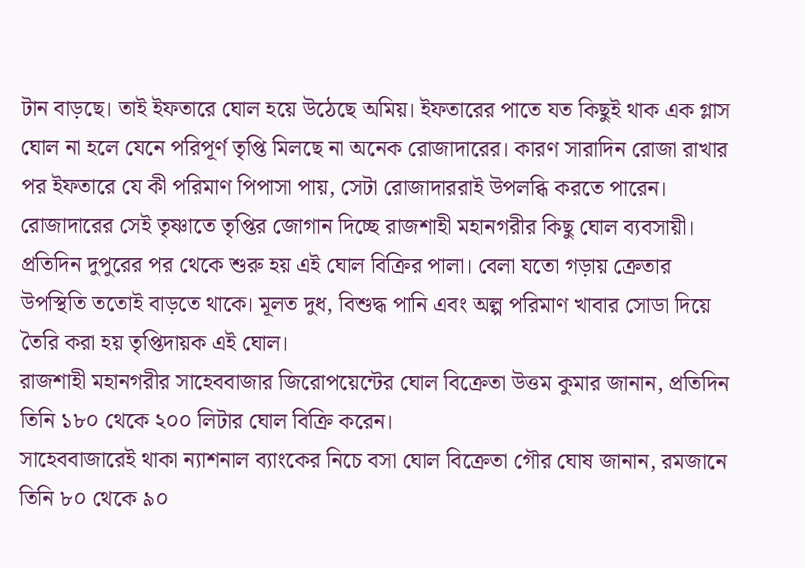টান বাড়ছে। তাই ইফতারে ঘোল হয়ে উঠেছে অমিয়। ইফতারের পাতে যত কিছুই থাক এক গ্লাস ঘোল না হলে যেনে পরিপূর্ণ তৃপ্তি মিলছে না অনেক রোজাদারের। কারণ সারাদিন রোজা রাখার পর ইফতারে যে কী পরিমাণ পিপাসা পায়, সেটা রোজাদাররাই উপলব্ধি করতে পারেন। রোজাদারের সেই তৃষ্ণাতে তৃপ্তির জোগান দিচ্ছে রাজশাহী মহানগরীর কিছু ঘোল ব্যবসায়ী।
প্রতিদিন দুপুরের পর থেকে শুরু হয় এই ঘোল বিক্রির পালা। বেলা যতো গড়ায় ক্রেতার উপস্থিতি ততোই বাড়তে থাকে। মূলত দুধ, বিশুদ্ধ পানি এবং অল্প পরিমাণ খাবার সোডা দিয়ে তৈরি করা হয় তৃপ্তিদায়ক এই ঘোল।
রাজশাহী মহানগরীর সাহেববাজার জিরোপয়েন্টের ঘোল বিক্রেতা উত্তম কুমার জানান, প্রতিদিন তিনি ১৮০ থেকে ২০০ লিটার ঘোল বিক্রি করেন।
সাহেববাজারেই থাকা ন্যাশনাল ব্যাংকের নিচে বসা ঘোল বিক্রেতা গৌর ঘোষ জানান, রমজানে তিনি ৮০ থেকে ৯০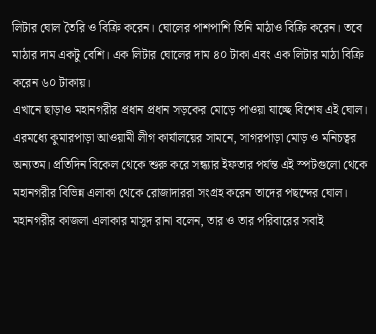লিটার ঘোল তৈরি ও বিক্রি করেন। ঘোলের পাশপাশি তিনি মাঠাও বিক্রি করেন। তবে মাঠার দাম একটু বেশি। এক লিটার ঘোলের দাম ৪০ টাকা এবং এক লিটার মাঠা বিক্রি করেন ৬০ টাকায়।
এখানে ছাড়াও মহানগরীর প্রধান প্রধান সড়কের মোড়ে পাওয়া যাচ্ছে বিশেষ এই ঘোল। এরমধ্যে কুমারপাড়া আওয়ামী লীগ কার্যালয়ের সামনে, সাগরপাড়া মোড় ও মনিচত্বর অন্যতম। প্রতিদিন বিকেল থেকে শুরু করে সন্ধ্যার ইফতার পর্যন্ত এই স্পটগুলো থেকে মহানগরীর বিভিন্ন এলাকা থেকে রোজাদাররা সংগ্রহ করেন তাদের পছন্দের ঘোল।
মহানগরীর কাজলা এলাকার মাসুদ রানা বলেন, তার ও তার পরিবারের সবাই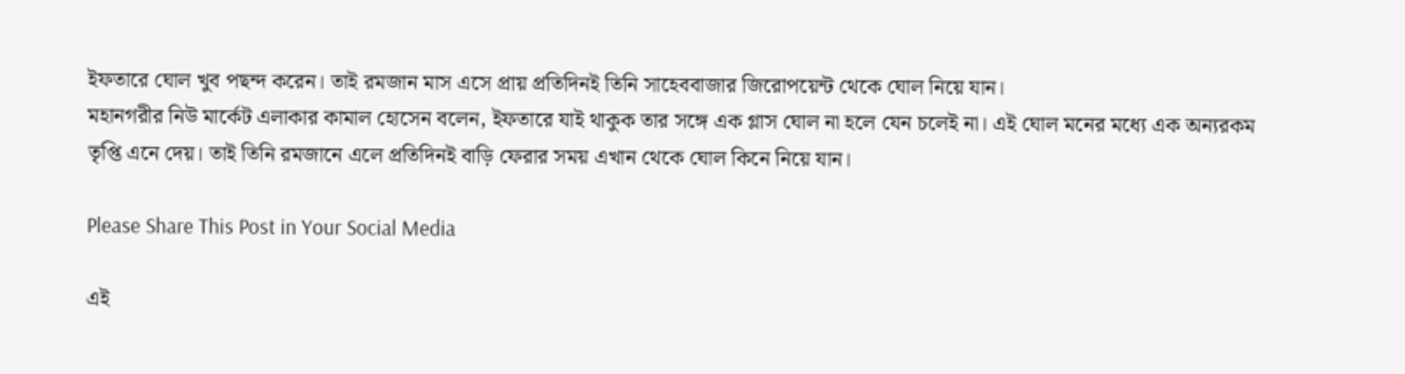ইফতারে ঘোল খুব পছন্দ করেন। তাই রমজান মাস এসে প্রায় প্রতিদিনই তিনি সাহেববাজার জিরোপয়েন্ট থেকে ঘোল নিয়ে যান।
মহানগরীর নিউ মার্কেট এলাকার কামাল হোসেন বলেন, ইফতারে যাই থাকুক তার সঙ্গে এক গ্লাস ঘোল না হলে যেন চলেই না। এই ঘোল মনের মধ্যে এক অন্যরকম তৃপ্তি এনে দেয়। তাই তিনি রমজানে এলে প্রতিদিনই বাড়ি ফেরার সময় এখান থেকে ঘোল কিনে নিয়ে যান।

Please Share This Post in Your Social Media

এই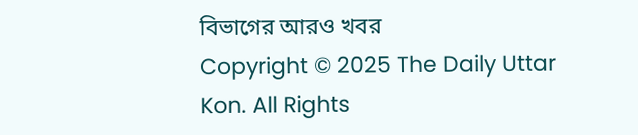বিভাগের আরও খবর
Copyright © 2025 The Daily Uttar Kon. All Rights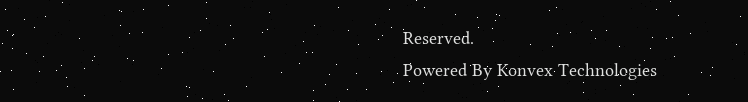Reserved.
Powered By Konvex Technologies